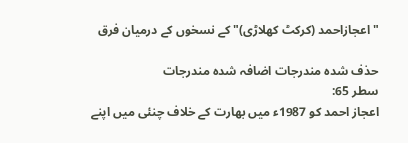"اعجازاحمد (کرکٹ کھلاڑی)" کے نسخوں کے درمیان فرق

حذف شدہ مندرجات اضافہ شدہ مندرجات
سطر 65:
اعجاز احمد کو 1987ء میں بھارت کے خلاف چنئی میں اپنے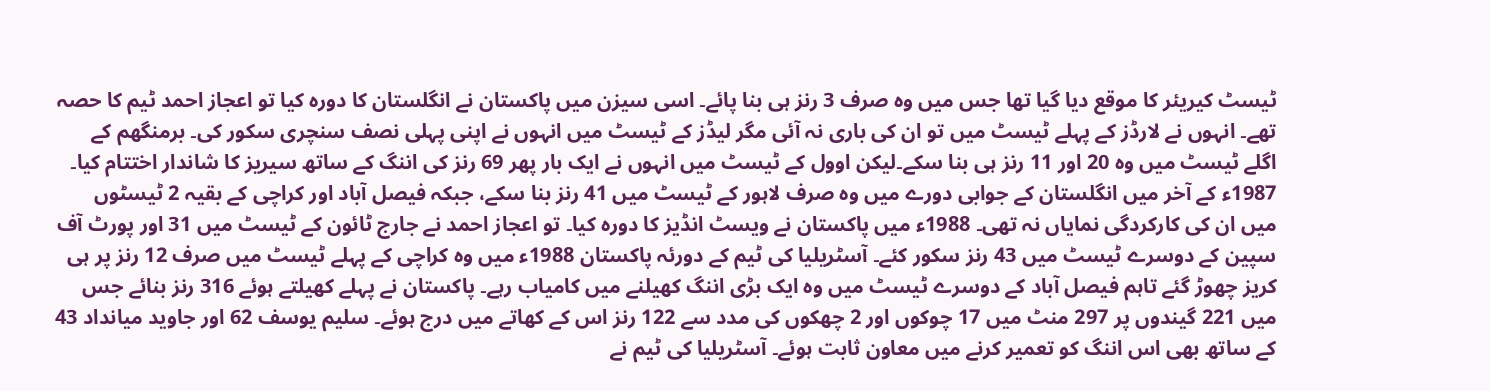ٹیسٹ کیریئر کا موقع دیا گیا تھا جس میں وہ صرف 3 رنز ہی بنا پائے۔ اسی سیزن میں پاکستان نے انگلستان کا دورہ کیا تو اعجاز احمد ٹیم کا حصہ تھے۔ انہوں نے لارڈز کے پہلے ٹیسٹ میں تو ان کی باری نہ آئی مگر لیڈز کے ٹیسٹ میں انہوں نے اپنی پہلی نصف سنچری سکور کی۔ برمنگھم کے اگلے ٹیسٹ میں وہ 20 اور 11 رنز ہی بنا سکے۔لیکن اوول کے ٹیسٹ میں انہوں نے ایک بار پھر 69 رنز کی اننگ کے ساتھ سیریز کا شاندار اختتام کیا۔ 1987ء کے آخر میں انگلستان کے جوابی دورے میں وہ صرف لاہور کے ٹیسٹ میں 41 رنز بنا سکے، جبکہ فیصل آباد اور کراچی کے بقیہ 2 ٹیسٹوں میں ان کی کارکردگی نمایاں نہ تھی۔ 1988ء میں پاکستان نے ویسٹ انڈیز کا دورہ کیا۔ تو اعجاز احمد نے جارج ٹائون کے ٹیسٹ میں 31 اور پورٹ آف سپین کے دوسرے ٹیسٹ میں 43 رنز سکور کئے۔ آسٹریلیا کی ٹیم کے دورئہ پاکستان 1988ء میں وہ کراچی کے پہلے ٹیسٹ میں صرف 12 رنز پر ہی کریز چھوڑ گئے تاہم فیصل آباد کے دوسرے ٹیسٹ میں وہ ایک بڑی اننگ کھیلنے میں کامیاب رہے۔ پاکستان نے پہلے کھیلتے ہوئے 316 رنز بنائے جس میں 221 گیندوں پر 297 منٹ میں 17 چوکوں اور 2 چھکوں کی مدد سے 122 رنز اس کے کھاتے میں درج ہوئے۔ سلیم یوسف 62 اور جاوید میانداد 43 کے ساتھ بھی اس اننگ کو تعمیر کرنے میں معاون ثابت ہوئے۔ آسٹریلیا کی ٹیم نے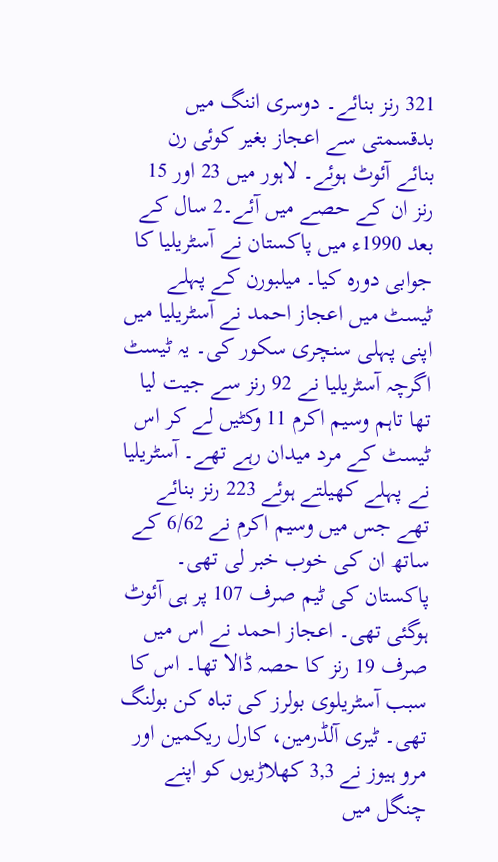321 رنز بنائے۔ دوسری اننگ میں بدقسمتی سے اعجاز بغیر کوئی رن بنائے آئوٹ ہوئے۔ لاہور میں 23 اور 15 رنز ان کے حصے میں آئے۔2 سال کے بعد 1990ء میں پاکستان نے آسٹریلیا کا جوابی دورہ کیا۔ میلبورن کے پہلے ٹیسٹ میں اعجاز احمد نے آسٹریلیا میں اپنی پہلی سنچری سکور کی۔ یہ ٹیسٹ اگرچہ آسٹریلیا نے 92 رنز سے جیت لیا تھا تاہم وسیم اکرم 11 وکٹیں لے کر اس ٹیسٹ کے مرد میدان رہے تھے۔ آسٹریلیا نے پہلے کھیلتے ہوئے 223 رنز بنائے تھے جس میں وسیم اکرم نے 6/62 کے ساتھ ان کی خوب خبر لی تھی۔ پاکستان کی ٹیم صرف 107 پر ہی آئوٹ ہوگئی تھی۔ اعجاز احمد نے اس میں صرف 19 رنز کا حصہ ڈالا تھا۔ اس کا سبب آسٹریلوی بولرز کی تباہ کن بولنگ تھی۔ ٹیری آلڈرمین، کارل ریکمین اور مرو ہیوز نے 3,3 کھلاڑیوں کو اپنے چنگل میں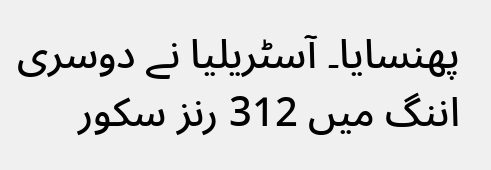پھنسایا۔ آسٹریلیا نے دوسری اننگ میں 312 رنز سکور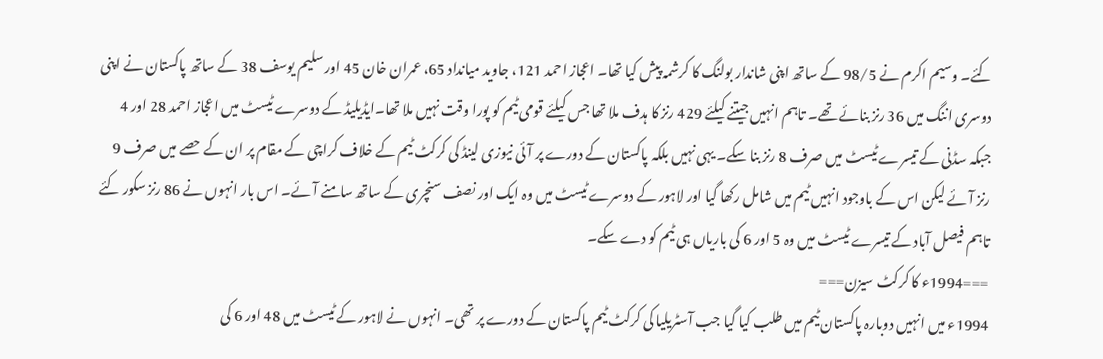کئے۔ وسیم اکرم نے 98/5 کے ساتھ اپنی شاندار بولنگ کا کرشمہ پیش کیا تھا۔ اعجاز احمد 121، جاوید میانداد 65، عمران خان 45 اور سلیم یوسف 38 کے ساتھ پاکستان نے اپنی دوسری اننگ میں 36 رنز بنائے تھے۔ تاہم انہیں جیتنے کیلئے 429 رنز کا ہدف ملا تھا جس کیلئے قومی ٹیم کو پورا وقت نہیں ملا تھا۔ایڈیلیڈ کے دوسرے ٹیسٹ میں اعجاز احمد 28 اور 4 جبکہ سڈنی کے تیسرے ٹیسٹ میں صرف 8 رنز بنا سکے۔ یہی نہیں بلکہ پاکستان کے دورے پر آئی نیوزی لینڈ کی کرکٹ ٹیم کے خلاف کراچی کے مقام پر ان کے حصے میں صرف 9 رنز آئے لیکن اس کے باوجود انہیں ٹیم میں شامل رکھا گیا اور لاہور کے دوسرے ٹیسٹ میں وہ ایک اور نصف سنچری کے ساتھ سامنے آئے۔ اس بار انہوں نے 86 رنز سکور کئے تاہم فیصل آباد کے تیسرے ٹیسٹ میں وہ 5 اور 6 کی باریاں ہی ٹیم کو دے سکے۔
===1994ء کا کرکٹ سیزن===
1994ء میں انہیں دوبارہ پاکستان ٹیم میں طلب کیا گیا جب آسٹریلیا کی کرکٹ ٹیم پاکستان کے دورے پر تھی۔ انہوں نے لاہور کے ٹیسٹ میں 48 اور 6 کی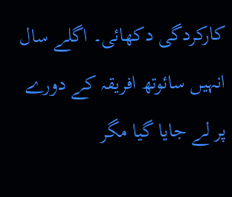کارکردگی دکھائی۔ اگلے سال انہیں سائوتھ افریقہ کے دورے پر لے جایا گیا مگر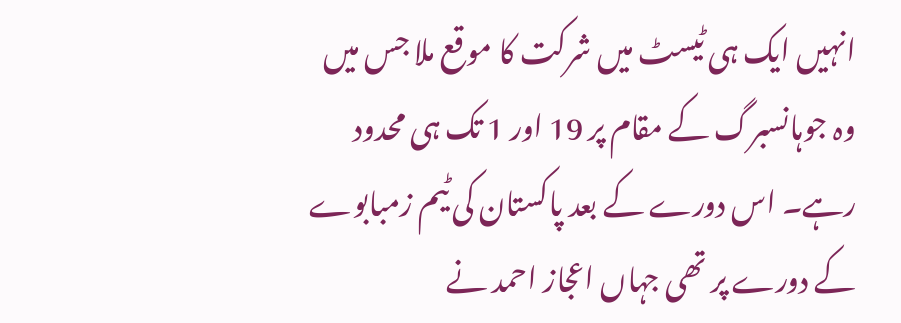انہیں ایک ہی ٹیسٹ میں شرکت کا موقع ملا جس میں وہ جوہانسبرگ کے مقام پر 19 اور 1 تک ہی محدود رہے۔ اس دورے کے بعد پاکستان کی ٹیم زمبابوے کے دورے پر تھی جہاں اعجاز احمد نے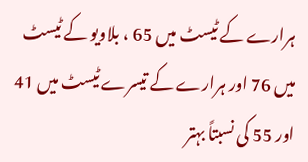ہرارے کے ٹیسٹ میں 65 ، بلاویو کے ٹیسٹ میں 76 اور ہرارے کے تیسرے ٹیسٹ میں 41 اور 55 کی نسبتاً بہتر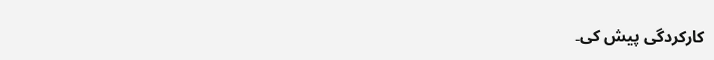کارکردگی پیش کی۔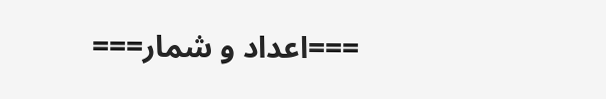===اعداد و شمار===